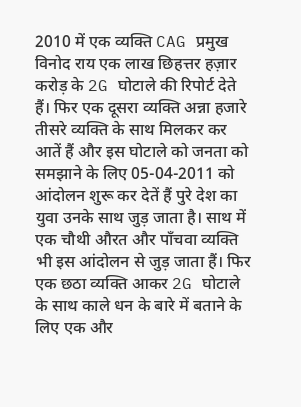2010 में एक व्यक्ति CAG प्रमुख विनोद राय एक लाख छिहत्तर हज़ार करोड़ के 2G घोटाले की रिपोर्ट देते हैं। फिर एक दूसरा व्यक्ति अन्ना हजारे तीसरे व्यक्ति के साथ मिलकर कर आतें हैं और इस घोटाले को जनता को समझाने के लिए 05-04-2011 को आंदोलन शुरू कर देतें हैं पुरे देश का युवा उनके साथ जुड़ जाता है। साथ में एक चौथी औरत और पाँचवा व्यक्ति भी इस आंदोलन से जुड़ जाता हैं। फिर एक छठा व्यक्ति आकर 2G घोटाले के साथ काले धन के बारे में बताने के लिए एक और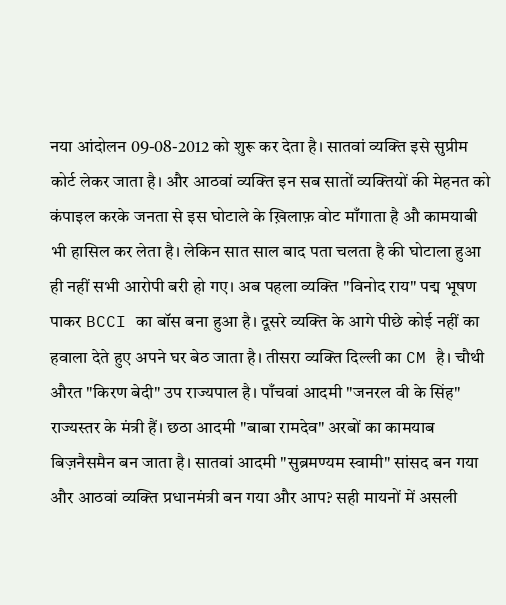नया आंदोलन 09-08-2012 को शुरू कर देता है। सातवां व्यक्ति इसे सुप्रीम कोर्ट लेकर जाता है। और आठवां व्यक्ति इन सब सातों व्यक्तियों की मेहनत को कंपाइल करके जनता से इस घोटाले के ख़िलाफ़ वोट माँगाता है औ कामयाबी भी हासिल कर लेता है। लेकिन सात साल बाद पता चलता है की घोटाला हुआ ही नहीं सभी आरोपी बरी हो गए। अब पहला व्यक्ति "विनोद राय" पद्म भूषण पाकर BCCI का बॉस बना हुआ है। दूसरे व्यक्ति के आगे पीछे कोई नहीं का हवाला देते हुए अपने घर बेठ जाता है। तीसरा व्यक्ति दिल्ली का CM है। चौथी औरत "किरण बेदी" उप राज्यपाल है। पाँचवां आदमी "जनरल वी के सिंह" राज्यस्तर के मंत्री हैं। छठा आदमी "बाबा रामदेव" अरबों का कामयाब बिज़नैसमैन बन जाता है। सातवां आदमी "सुब्रमण्यम स्वामी" सांसद बन गया और आठवां व्यक्ति प्रधानमंत्री बन गया और आप? सही मायनों में असली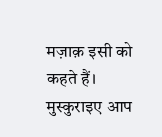मज़ाक़ इसी को कहते हैं। मुस्कुराइए आप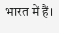भारत में हैं।